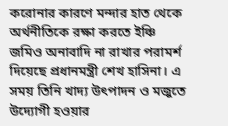করোনার কারণে মন্দার হাত থেকে অর্থনীতিকে রক্ষা করতে ইঞ্চি জমিও অনাবাদি না রাখার পরামর্শ দিয়েছে প্রধানমন্ত্রী শেখ হাসিনা। এ সময় তিনি খাদ্য উৎপাদন ও মজুতে উদ্যোগী হওয়ার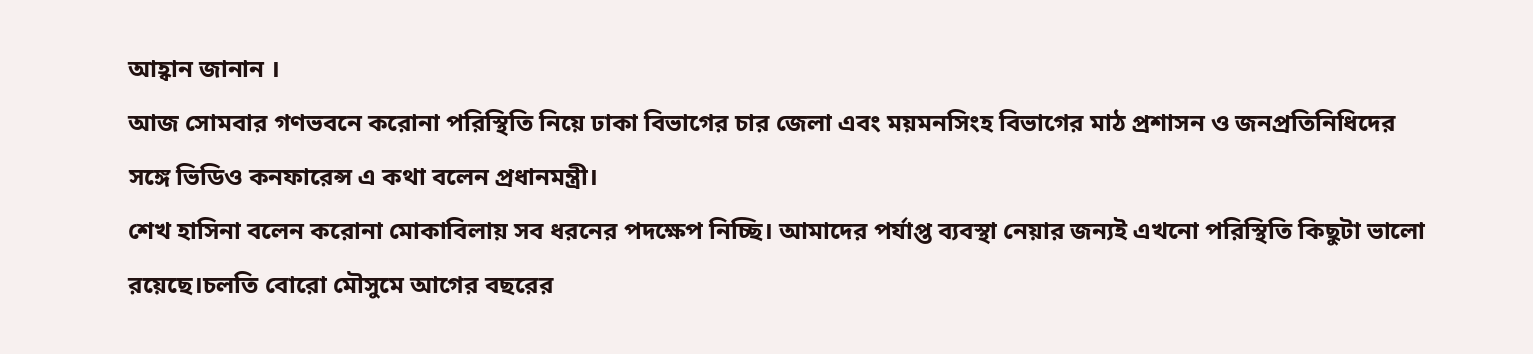আহ্বান জানান ।
আজ সোমবার গণভবনে করোনা পরিস্থিতি নিয়ে ঢাকা বিভাগের চার জেলা এবং ময়মনসিংহ বিভাগের মাঠ প্রশাসন ও জনপ্রতিনিধিদের সঙ্গে ভিডিও কনফারেন্স এ কথা বলেন প্রধানমন্ত্রী।
শেখ হাসিনা বলেন করোনা মোকাবিলায় সব ধরনের পদক্ষেপ নিচ্ছি। আমাদের পর্যাপ্ত ব্যবস্থা নেয়ার জন্যই এখনো পরিস্থিতি কিছুটা ভালো রয়েছে।চলতি বোরো মৌসুমে আগের বছরের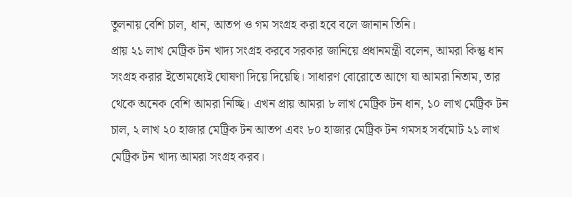তুলনায় বেশি চাল, ধান, আতপ ও গম সংগ্রহ করা হবে বলে জানান তিনি।
প্রায় ২১ লাখ মেট্রিক টন খাদ্য সংগ্রহ করবে সরকার জানিয়ে প্রধানমন্ত্রী বলেন, আমরা কিন্তু ধান সংগ্রহ করার ইতোমধ্যেই ঘোষণা দিয়ে দিয়েছি। সাধারণ বোরোতে আগে যা আমরা নিতাম, তার থেকে অনেক বেশি আমরা নিচ্ছি। এখন প্রায় আমরা ৮ লাখ মেট্রিক টন ধান, ১০ লাখ মেট্রিক টন চাল, ২ লাখ ২০ হাজার মেট্রিক টন আতপ এবং ৮০ হাজার মেট্রিক টন গমসহ সর্বমোট ২১ লাখ মেট্রিক টন খাদ্য আমরা সংগ্রহ করব।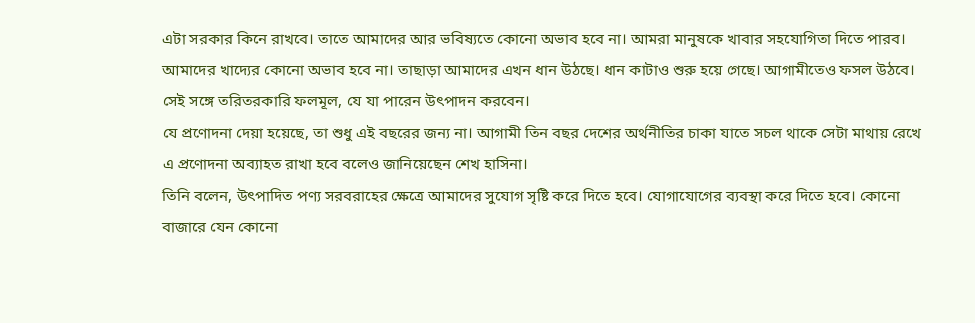এটা সরকার কিনে রাখবে। তাতে আমাদের আর ভবিষ্যতে কোনো অভাব হবে না। আমরা মানুষকে খাবার সহযোগিতা দিতে পারব। আমাদের খাদ্যের কোনো অভাব হবে না। তাছাড়া আমাদের এখন ধান উঠছে। ধান কাটাও শুরু হয়ে গেছে। আগামীতেও ফসল উঠবে। সেই সঙ্গে তরিতরকারি ফলমূল, যে যা পারেন উৎপাদন করবেন।
যে প্রণোদনা দেয়া হয়েছে, তা শুধু এই বছরের জন্য না। আগামী তিন বছর দেশের অর্থনীতির চাকা যাতে সচল থাকে সেটা মাথায় রেখে এ প্রণোদনা অব্যাহত রাখা হবে বলেও জানিয়েছেন শেখ হাসিনা।
তিনি বলেন, উৎপাদিত পণ্য সরবরাহের ক্ষেত্রে আমাদের সুযোগ সৃষ্টি করে দিতে হবে। যোগাযোগের ব্যবস্থা করে দিতে হবে। কোনো বাজারে যেন কোনো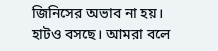জিনিসের অভাব না হয়। হাটও বসছে। আমরা বলে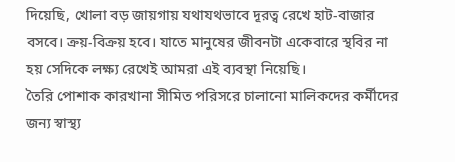দিয়েছি, খোলা বড় জায়গায় যথাযথভাবে দূরত্ব রেখে হাট-বাজার বসবে। ক্রয়-বিক্রয় হবে। যাতে মানুষের জীবনটা একেবারে স্থবির না হয় সেদিকে লক্ষ্য রেখেই আমরা এই ব্যবস্থা নিয়েছি।
তৈরি পোশাক কারখানা সীমিত পরিসরে চালানো মালিকদের কর্মীদের জন্য স্বাস্থ্য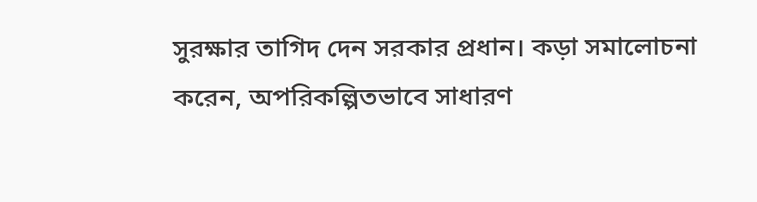সুরক্ষার তাগিদ দেন সরকার প্রধান। কড়া সমালোচনা করেন, অপরিকল্পিতভাবে সাধারণ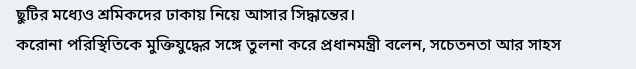ছুটির মধ্যেও শ্রমিকদের ঢাকায় নিয়ে আসার সিদ্ধান্তের।
করোনা পরিস্থিতিকে মুক্তিযুদ্ধের সঙ্গে তুলনা করে প্রধানমন্ত্রী বলেন, সচেতনতা আর সাহস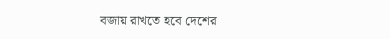বজায় রাখতে হবে দেশের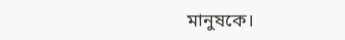মানুষকে।